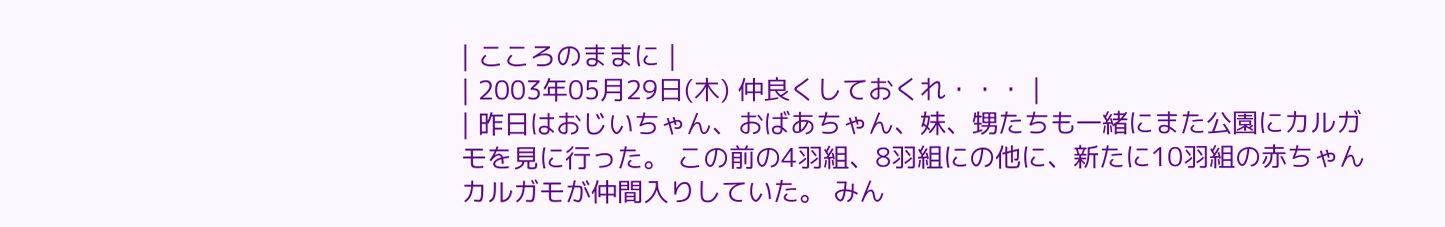| こころのままに |
| 2003年05月29日(木) 仲良くしておくれ・・・ |
| 昨日はおじいちゃん、おばあちゃん、妹、甥たちも一緒にまた公園にカルガモを見に行った。 この前の4羽組、8羽組にの他に、新たに10羽組の赤ちゃんカルガモが仲間入りしていた。 みん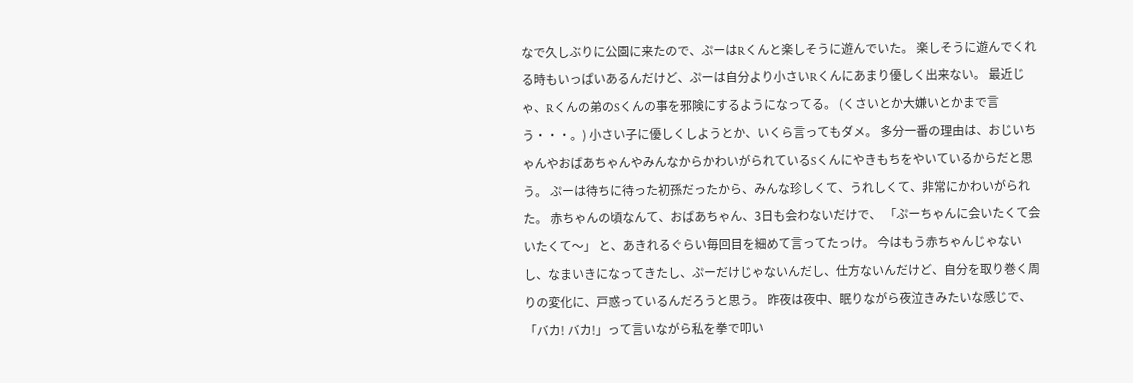なで久しぶりに公園に来たので、ぷーはRくんと楽しそうに遊んでいた。 楽しそうに遊んでくれる時もいっぱいあるんだけど、ぷーは自分より小さいRくんにあまり優しく出来ない。 最近じゃ、Rくんの弟のSくんの事を邪険にするようになってる。 (くさいとか大嫌いとかまで言う・・・。) 小さい子に優しくしようとか、いくら言ってもダメ。 多分一番の理由は、おじいちゃんやおばあちゃんやみんなからかわいがられているSくんにやきもちをやいているからだと思う。 ぷーは待ちに待った初孫だったから、みんな珍しくて、うれしくて、非常にかわいがられた。 赤ちゃんの頃なんて、おばあちゃん、3日も会わないだけで、 「ぷーちゃんに会いたくて会いたくて〜」 と、あきれるぐらい毎回目を細めて言ってたっけ。 今はもう赤ちゃんじゃないし、なまいきになってきたし、ぷーだけじゃないんだし、仕方ないんだけど、自分を取り巻く周りの変化に、戸惑っているんだろうと思う。 昨夜は夜中、眠りながら夜泣きみたいな感じで、「バカ! バカ!」って言いながら私を拳で叩い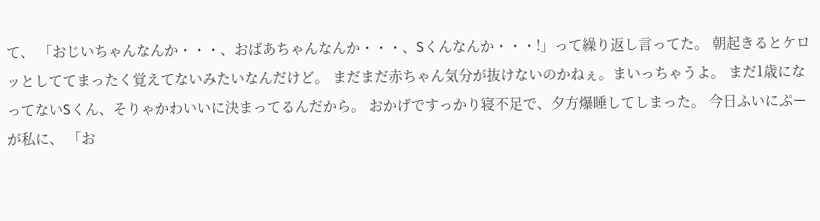て、 「おじいちゃんなんか・・・、おばあちゃんなんか・・・、Sくんなんか・・・!」って繰り返し言ってた。 朝起きるとケロッとしててまったく覚えてないみたいなんだけど。 まだまだ赤ちゃん気分が抜けないのかねぇ。まいっちゃうよ。 まだ1歳になってないSくん、そりゃかわいいに決まってるんだから。 おかげですっかり寝不足で、夕方爆睡してしまった。 今日ふいにぷーが私に、 「お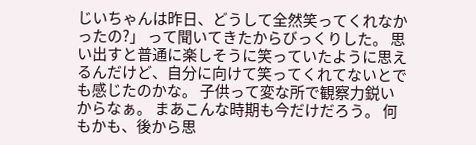じいちゃんは昨日、どうして全然笑ってくれなかったの?」 って聞いてきたからびっくりした。 思い出すと普通に楽しそうに笑っていたように思えるんだけど、自分に向けて笑ってくれてないとでも感じたのかな。 子供って変な所で観察力鋭いからなぁ。 まあこんな時期も今だけだろう。 何もかも、後から思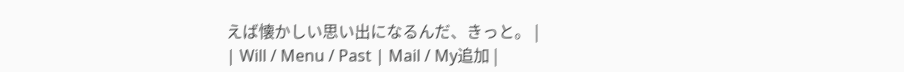えば懐かしい思い出になるんだ、きっと。 |
| Will / Menu / Past | Mail / My追加 |